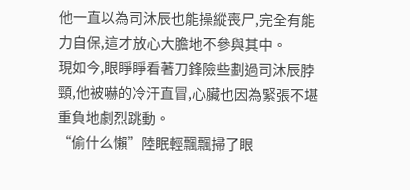他一直以為司沐辰也能操縱喪尸,完全有能力自保,這才放心大膽地不參與其中。
現如今,眼睜睜看著刀鋒險些劃過司沐辰脖頸,他被嚇的冷汗直冒,心臟也因為緊張不堪重負地劇烈跳動。
“偷什么懶”陸眠輕飄飄掃了眼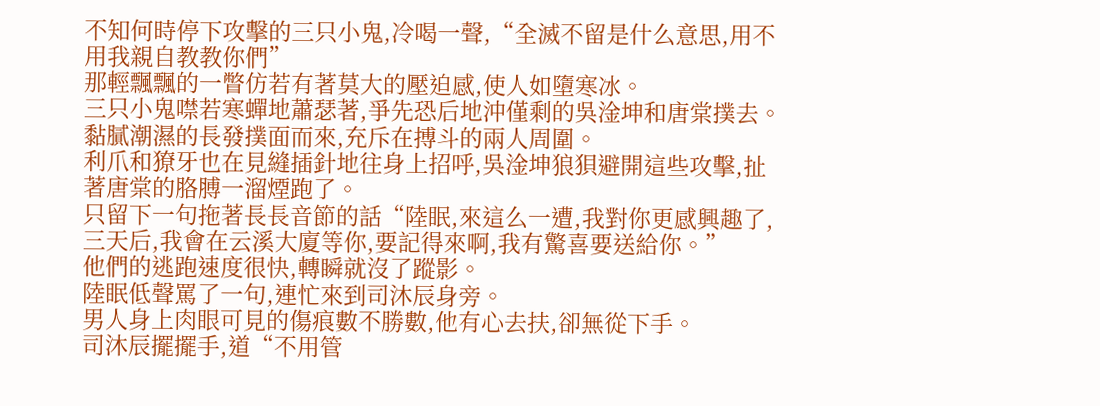不知何時停下攻擊的三只小鬼,冷喝一聲,“全滅不留是什么意思,用不用我親自教教你們”
那輕飄飄的一瞥仿若有著莫大的壓迫感,使人如墮寒冰。
三只小鬼噤若寒蟬地蕭瑟著,爭先恐后地沖僅剩的吳淦坤和唐棠撲去。
黏膩潮濕的長發撲面而來,充斥在搏斗的兩人周圍。
利爪和獠牙也在見縫插針地往身上招呼,吳淦坤狼狽避開這些攻擊,扯著唐棠的胳膊一溜煙跑了。
只留下一句拖著長長音節的話“陸眠,來這么一遭,我對你更感興趣了,三天后,我會在云溪大廈等你,要記得來啊,我有驚喜要送給你。”
他們的逃跑速度很快,轉瞬就沒了蹤影。
陸眠低聲罵了一句,連忙來到司沐辰身旁。
男人身上肉眼可見的傷痕數不勝數,他有心去扶,卻無從下手。
司沐辰擺擺手,道“不用管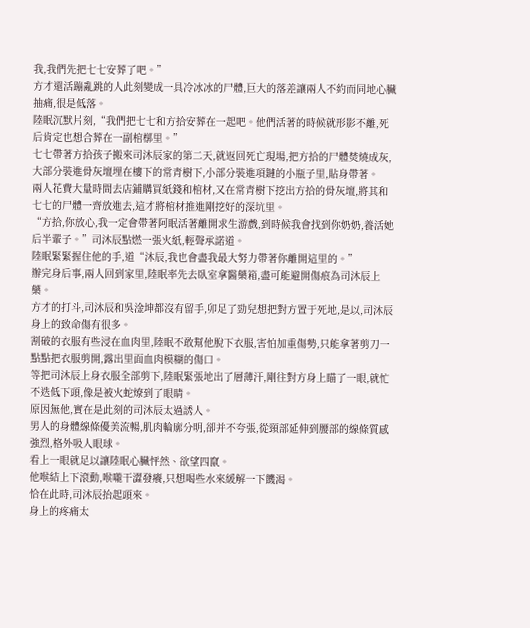我,我們先把七七安葬了吧。”
方才還活蹦亂跳的人此刻變成一具冷冰冰的尸體,巨大的落差讓兩人不約而同地心臟抽痛,很是低落。
陸眠沉默片刻,“我們把七七和方拾安葬在一起吧。他們活著的時候就形影不離,死后肯定也想合葬在一副棺槨里。”
七七帶著方拾孩子搬來司沐辰家的第二天,就返回死亡現場,把方拾的尸體焚燒成灰,大部分裝進骨灰壇埋在樓下的常青樹下,小部分裝進項鏈的小瓶子里,貼身帶著。
兩人花費大量時間去店鋪購買紙錢和棺材,又在常青樹下挖出方拾的骨灰壇,將其和七七的尸體一齊放進去,這才將棺材推進剛挖好的深坑里。
“方拾,你放心,我一定會帶著阿眠活著離開求生游戲,到時候我會找到你奶奶,養活她后半輩子。”司沐辰點燃一張火紙,輕聲承諾道。
陸眠緊緊握住他的手,道“沐辰,我也會盡我最大努力帶著你離開這里的。”
辦完身后事,兩人回到家里,陸眠率先去臥室拿醫藥箱,盡可能避開傷痕為司沐辰上藥。
方才的打斗,司沐辰和吳淦坤都沒有留手,卯足了勁兒想把對方置于死地,是以,司沐辰身上的致命傷有很多。
割破的衣服有些浸在血肉里,陸眠不敢幫他脫下衣服,害怕加重傷勢,只能拿著剪刀一點點把衣服剪開,露出里面血肉模糊的傷口。
等把司沐辰上身衣服全部剪下,陸眠緊張地出了層薄汗,剛往對方身上瞄了一眼,就忙不迭低下頭,像是被火蛇燎到了眼睛。
原因無他,實在是此刻的司沐辰太過誘人。
男人的身體線條優美流暢,肌肉輪廓分明,卻并不夸張,從頸部延伸到腰部的線條質感強烈,格外吸人眼球。
看上一眼就足以讓陸眠心臟怦然、欲望四竄。
他喉結上下滾動,喉嚨干澀發癢,只想喝些水來緩解一下饑渴。
恰在此時,司沐辰抬起頭來。
身上的疼痛太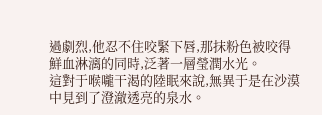過劇烈,他忍不住咬緊下唇,那抹粉色被咬得鮮血淋漓的同時,泛著一層瑩潤水光。
這對于喉嚨干渴的陸眠來說,無異于是在沙漠中見到了澄澈透亮的泉水。